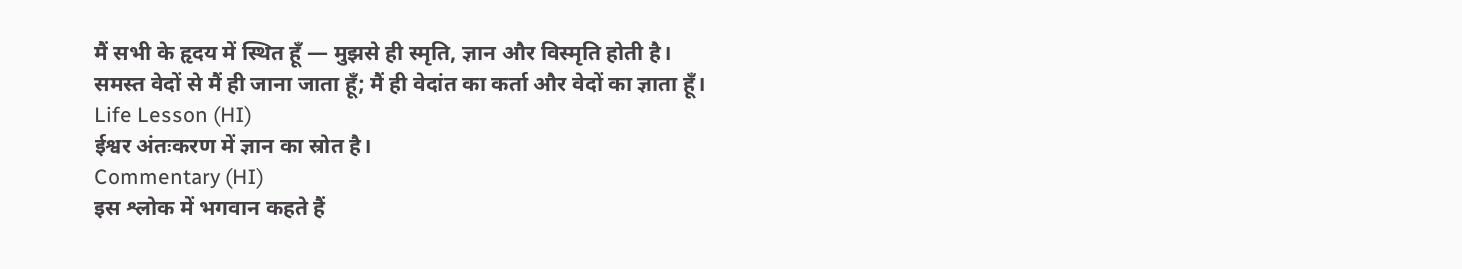मैं सभी के हृदय में स्थित हूँ — मुझसे ही स्मृति, ज्ञान और विस्मृति होती है। समस्त वेदों से मैं ही जाना जाता हूँ; मैं ही वेदांत का कर्ता और वेदों का ज्ञाता हूँ।
Life Lesson (HI)
ईश्वर अंतःकरण में ज्ञान का स्रोत है।
Commentary (HI)
इस श्लोक में भगवान कहते हैं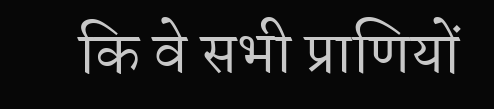कि वे सभी प्राणियों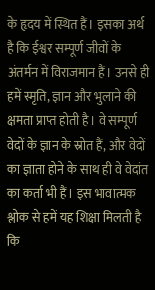के हृदय में स्थित हैं। इसका अर्थ है कि ईश्वर सम्पूर्ण जीवों के अंतर्मन में विराजमान हैं। उनसे ही हमें स्मृति, ज्ञान और भुलाने की क्षमता प्राप्त होती है। वे सम्पूर्ण वेदों के ज्ञान के स्रोत हैं, और वेदों का ज्ञाता होने के साथ ही वे वेदांत का कर्ता भी हैं। इस भावात्मक श्लोक से हमें यह शिक्षा मिलती है कि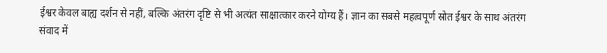ईश्वर केवल बाह्य दर्शन से नहीं, बल्कि अंतरंग दृष्टि से भी अत्यंत साक्षात्कार करने योग्य हैं। ज्ञान का सबसे महत्वपूर्ण स्रोत ईश्वर के साथ अंतरंग संवाद में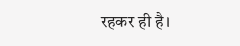रहकर ही है।